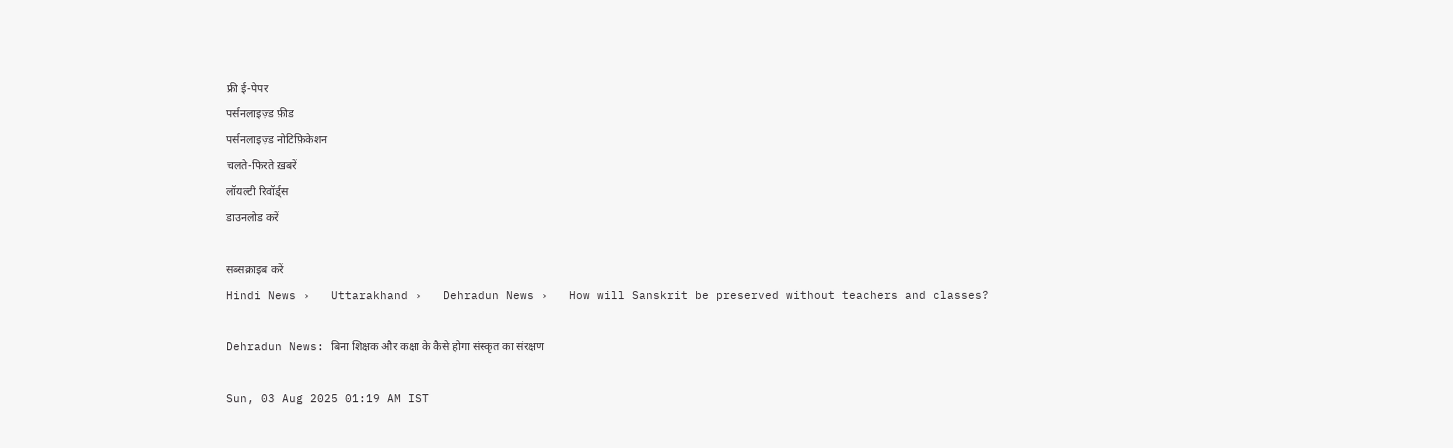फ्री ई-पेपर
पर्सनलाइज़्ड फ़ीड
पर्सनलाइज़्ड नोटिफ़िकेशन
चलते-फिरते ख़बरें
लॉयल्टी रिवॉर्ड्स
डाउनलोड करें

सब्सक्राइब करें
Hindi News ›   Uttarakhand ›   Dehradun News ›   How will Sanskrit be preserved without teachers and classes?

Dehradun News: बिना शिक्षक और कक्षा के कैसे होगा संस्कृत का संरक्षण

Sun, 03 Aug 2025 01:19 AM IST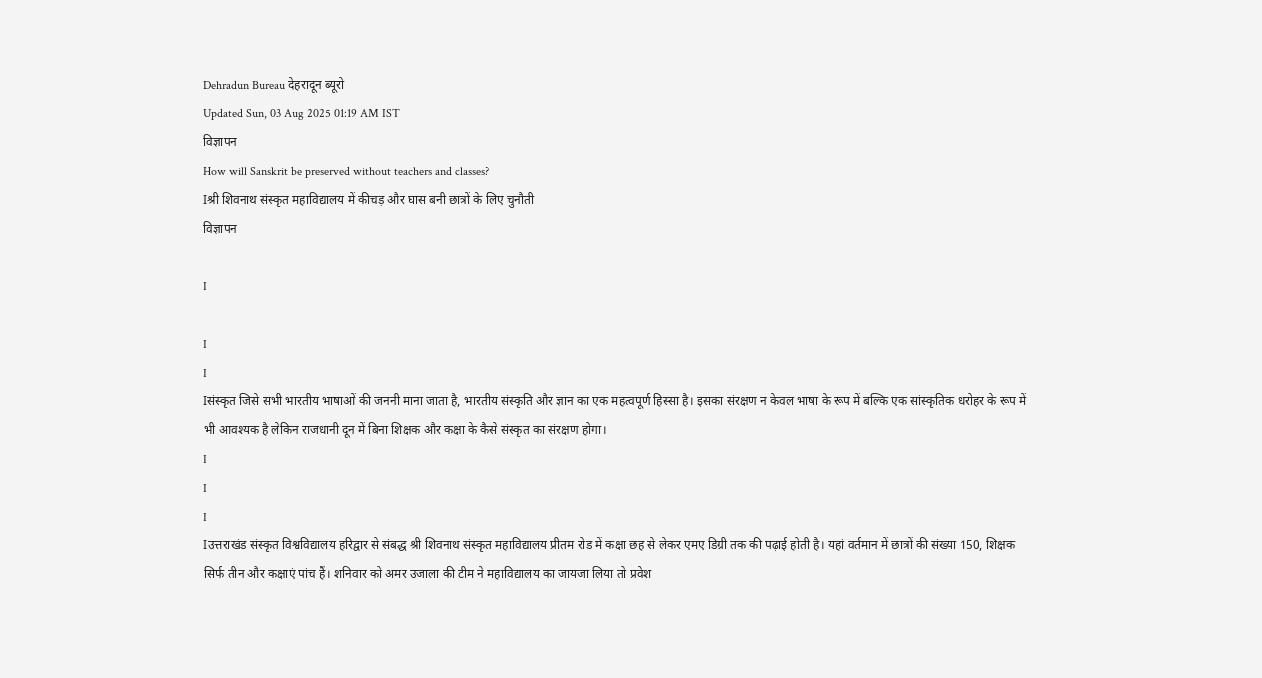Dehradun Bureau देहरादून ब्यूरो
Updated Sun, 03 Aug 2025 01:19 AM IST
विज्ञापन
How will Sanskrit be preserved without teachers and classes?
Iश्री शिवनाथ संस्कृत महाविद्यालय में कीचड़ और घास बनी छात्रों के लिए चुनौती
विज्ञापन

I

I
I
Iसंस्कृत जिसे सभी भारतीय भाषाओं की जननी माना जाता है, भारतीय संस्कृति और ज्ञान का एक महत्वपूर्ण हिस्सा है। इसका संरक्षण न केवल भाषा के रूप में बल्कि एक सांस्कृतिक धरोहर के रूप में भी आवश्यक है लेकिन राजधानी दून में बिना शिक्षक और कक्षा के कैसे संस्कृत का संरक्षण होगा।
I
I
I
Iउत्तराखंड संस्कृत विश्वविद्यालय हरिद्वार से संबद्ध श्री शिवनाथ संस्कृत महाविद्यालय प्रीतम रोड में कक्षा छह से लेकर एमए डिग्री तक की पढ़ाई होती है। यहां वर्तमान में छात्रों की संख्या 150, शिक्षक सिर्फ तीन और कक्षाएं पांच हैं। शनिवार को अमर उजाला की टीम ने महाविद्यालय का जायजा लिया तो प्रवेश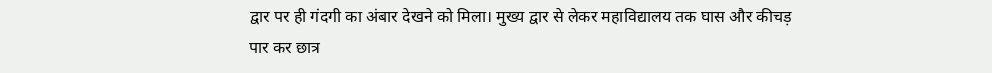द्वार पर ही गंदगी का अंबार देखने को मिला। मुख्य द्वार से लेकर महाविद्यालय तक घास और कीचड़ पार कर छात्र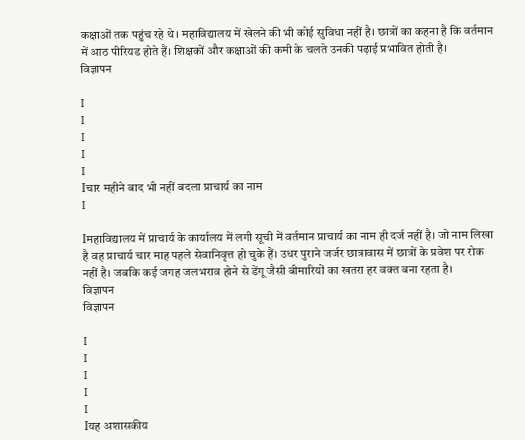कक्षाओं तक पहुंच रहे थे। महाविद्यालय में खेलने की भी कोई सुविधा नहीं है। छात्रों का कहना है कि वर्तमान में आठ पीरियड होते हैं। शिक्षकों और कक्षाओं की कमी के चलते उनकी पढ़ाई प्रभावित होती है।
विज्ञापन

I
I
I
I
I
Iचार महीने बाद भी नहीं बदला प्राचार्य का नाम
I

Iमहाविद्यालय में प्राचार्य के कार्यालय में लगी सूची में वर्तमान प्राचार्य का नाम ही दर्ज नहीं है। जो नाम लिखा है वह प्राचार्य चार माह पहले सेवानिवृत्त हो चुके हैं। उधर पुराने जर्जर छात्रावास में छात्रों के प्रवेश पर रोक नहीं है। जबकि कई जगह जलभराव होने से डेंगू जैसी बीमारियों का खतरा हर वक्त बना रहता है।
विज्ञापन
विज्ञापन

I
I
I
I
I
Iयह अशासकीय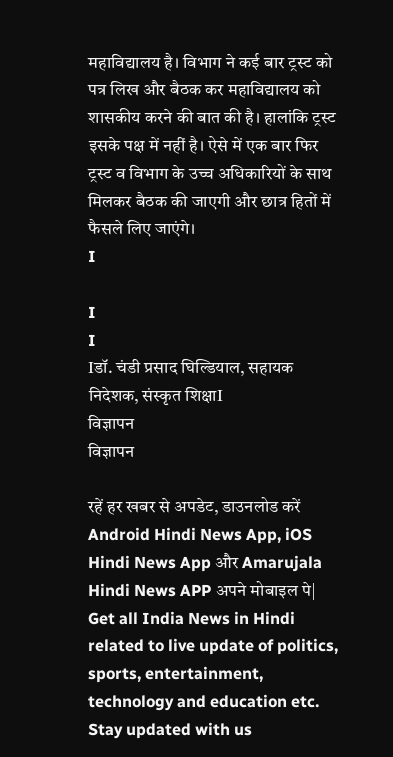महाविद्यालय है। विभाग ने कई बार ट्रस्ट को पत्र लिख और बैठक कर महाविद्यालय को शासकीय करने की बात की है। हालांकि ट्रस्ट इसके पक्ष में नहीं है। ऐसे में एक बार फिर ट्रस्ट व विभाग के उच्च अधिकारियों के साथ मिलकर बैठक की जाएगी और छात्र हितों में फैसले लिए जाएंगे।
I

I
I
Iडॉ. चंडी प्रसाद घिल्डियाल, सहायक निदेशक, संस्कृत शिक्षाI
विज्ञापन
विज्ञापन

रहें हर खबर से अपडेट, डाउनलोड करें Android Hindi News App, iOS Hindi News App और Amarujala Hindi News APP अपने मोबाइल पे|
Get all India News in Hindi related to live update of politics, sports, entertainment, technology and education etc. Stay updated with us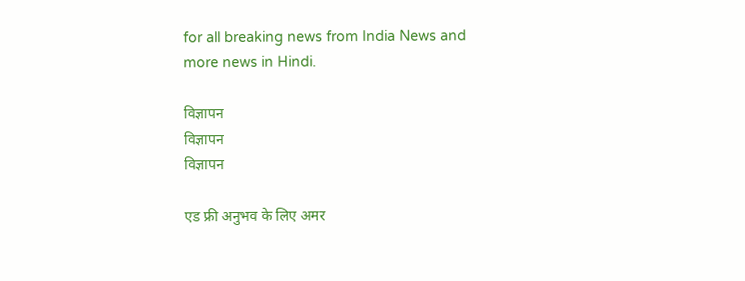for all breaking news from India News and more news in Hindi.

विज्ञापन
विज्ञापन
विज्ञापन

एड फ्री अनुभव के लिए अमर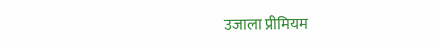उजाला प्रीमियम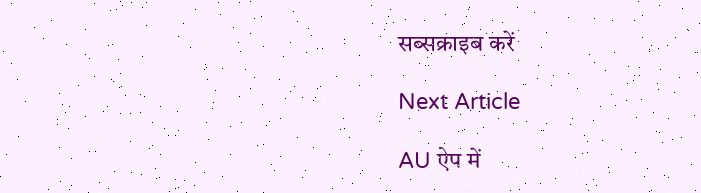सब्सक्राइब करें

Next Article

AU ऐप में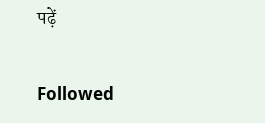पढ़ें

Followed